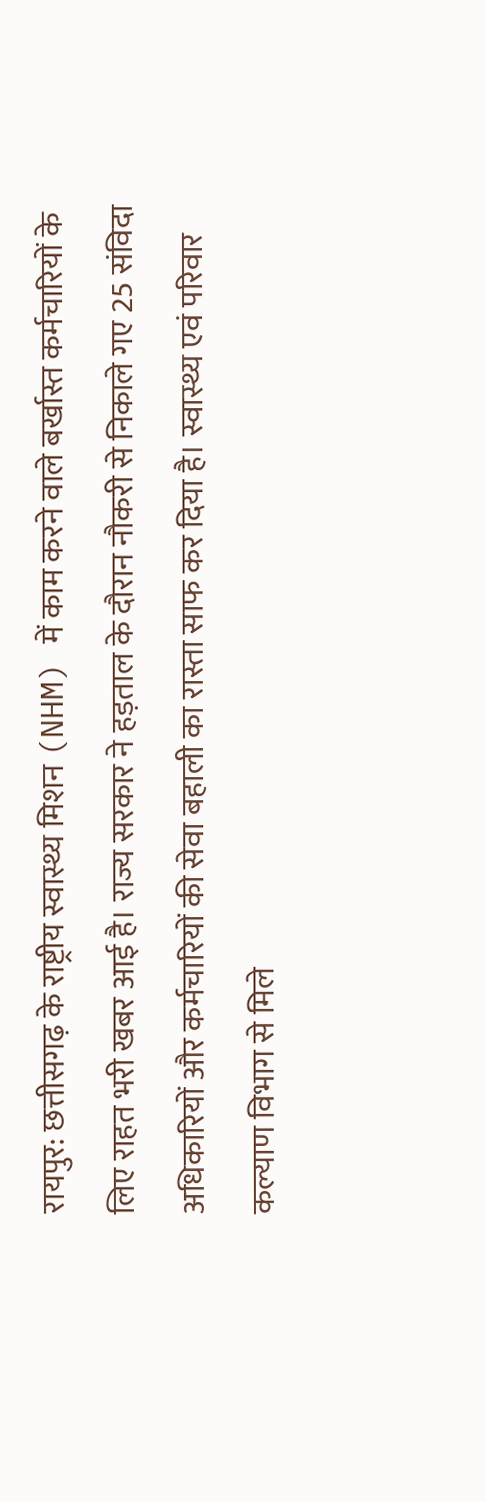रायपुर: छत्तीसगढ़ के राष्ट्रीय स्वास्थ्य मिशन (NHM) में काम करने वाले बर्खास्त कर्मचारियों के लिए राहत भरी खबर आई है। राज्य सरकार ने हड़ताल के दौरान नौकरी से निकाले गए 25 संविदा अधिकारियों और कर्मचारियों की सेवा बहाली का रास्ता साफ कर दिया है। स्वास्थ्य एवं परिवार कल्याण विभाग से मिले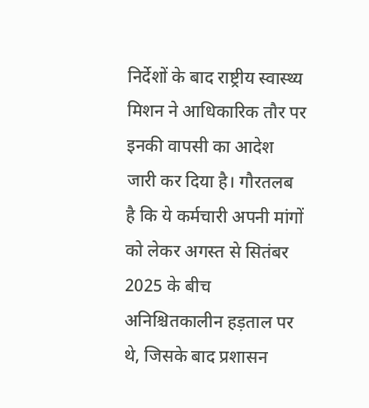निर्देशों के बाद राष्ट्रीय स्वास्थ्य मिशन ने आधिकारिक तौर पर इनकी वापसी का आदेश जारी कर दिया है। गौरतलब है कि ये कर्मचारी अपनी मांगों को लेकर अगस्त से सितंबर 2025 के बीच अनिश्चितकालीन हड़ताल पर थे, जिसके बाद प्रशासन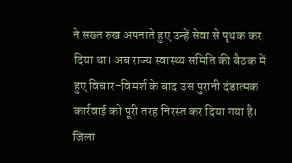ने सख्त रुख अपनाते हुए उन्हें सेवा से पृथक कर दिया था। अब राज्य स्वास्थ्य समिति की बैठक में हुए विचार-विमर्श के बाद उस पुरानी दंडात्मक कार्रवाई को पूरी तरह निरस्त कर दिया गया है।
जिला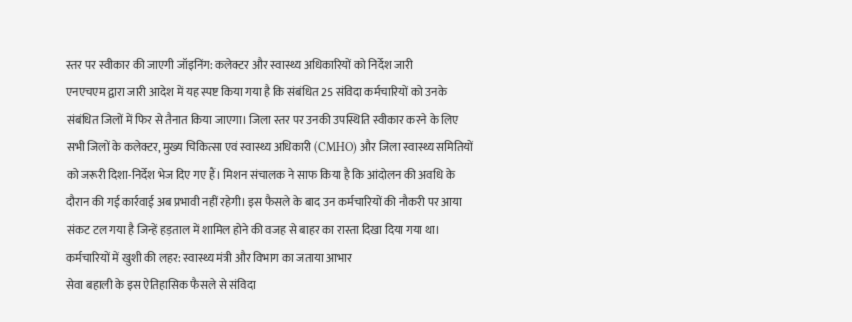स्तर पर स्वीकार की जाएगी जॉइनिंग: कलेक्टर और स्वास्थ्य अधिकारियों को निर्देश जारी
एनएचएम द्वारा जारी आदेश में यह स्पष्ट किया गया है कि संबंधित 25 संविदा कर्मचारियों को उनके संबंधित जिलों में फिर से तैनात किया जाएगा। जिला स्तर पर उनकी उपस्थिति स्वीकार करने के लिए सभी जिलों के कलेक्टर, मुख्य चिकित्सा एवं स्वास्थ्य अधिकारी (CMHO) और जिला स्वास्थ्य समितियों को जरूरी दिशा-निर्देश भेज दिए गए हैं। मिशन संचालक ने साफ किया है कि आंदोलन की अवधि के दौरान की गई कार्रवाई अब प्रभावी नहीं रहेगी। इस फैसले के बाद उन कर्मचारियों की नौकरी पर आया संकट टल गया है जिन्हें हड़ताल में शामिल होने की वजह से बाहर का रास्ता दिखा दिया गया था।
कर्मचारियों में खुशी की लहर: स्वास्थ्य मंत्री और विभाग का जताया आभार
सेवा बहाली के इस ऐतिहासिक फैसले से संविदा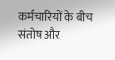कर्मचारियों के बीच संतोष और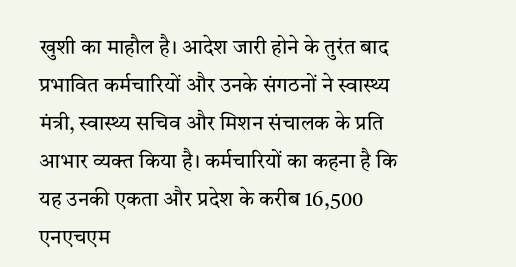खुशी का माहौल है। आदेश जारी होने के तुरंत बाद प्रभावित कर्मचारियों और उनके संगठनों ने स्वास्थ्य मंत्री, स्वास्थ्य सचिव और मिशन संचालक के प्रति आभार व्यक्त किया है। कर्मचारियों का कहना है कि यह उनकी एकता और प्रदेश के करीब 16,500 एनएचएम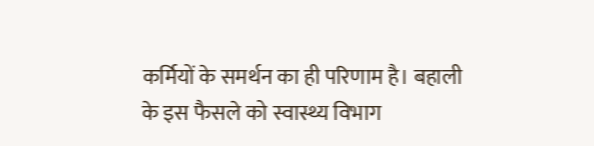कर्मियों के समर्थन का ही परिणाम है। बहाली के इस फैसले को स्वास्थ्य विभाग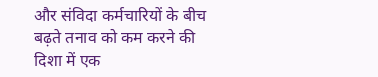और संविदा कर्मचारियों के बीच बढ़ते तनाव को कम करने की दिशा में एक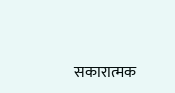सकारात्मक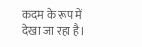कदम के रूप में देखा जा रहा है।